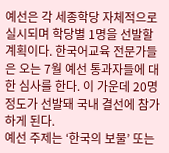예선은 각 세종학당 자체적으로 실시되며 학당별 1명을 선발할 계획이다. 한국어교육 전문가들은 오는 7월 예선 통과자들에 대한 심사를 한다. 이 가운데 20명 정도가 선발돼 국내 결선에 참가하게 된다.
예선 주제는 ‘한국의 보물’ 또는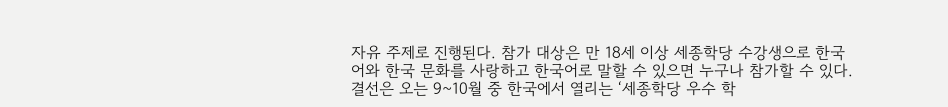자유 주제로 진행된다. 참가 대상은 만 18세 이상 세종학당 수강생으로 한국어와 한국 문화를 사랑하고 한국어로 말할 수 있으면 누구나 참가할 수 있다.
결선은 오는 9~10월 중 한국에서 열리는 ‘세종학당 우수 학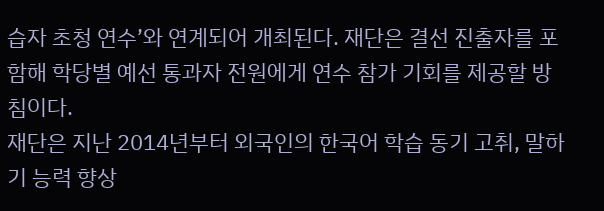습자 초청 연수’와 연계되어 개최된다. 재단은 결선 진출자를 포함해 학당별 예선 통과자 전원에게 연수 참가 기회를 제공할 방침이다.
재단은 지난 2014년부터 외국인의 한국어 학습 동기 고취, 말하기 능력 향상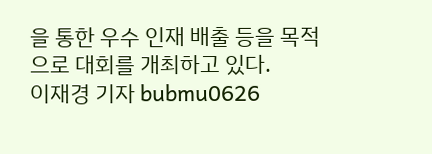을 통한 우수 인재 배출 등을 목적으로 대회를 개최하고 있다.
이재경 기자 bubmu0626